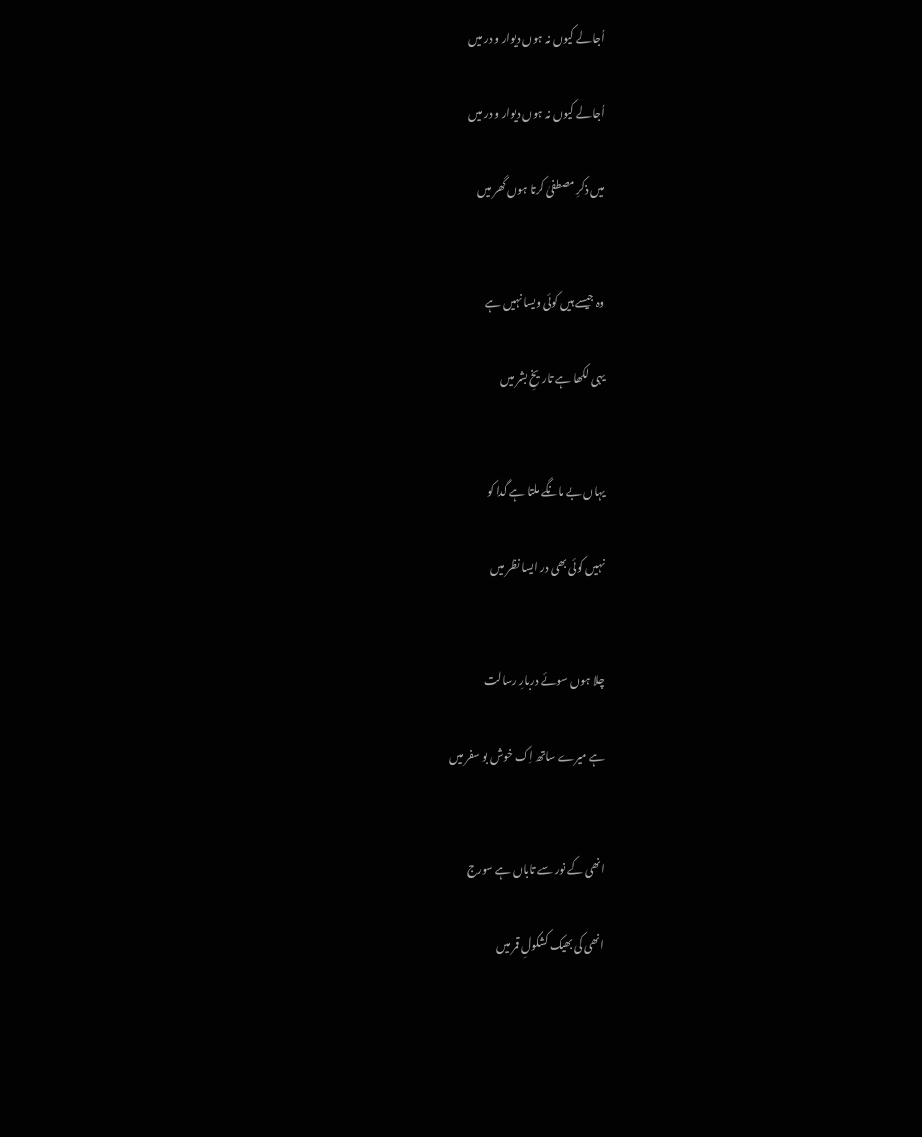اُجالے کیوں نہ ہوں دیوار و در میں

اُجالے کیوں نہ ہوں دیوار و در میں

میں ذکرِ مصطفیٰ کرتا ہوں گھر میں


وہ جیسے ہیں کوئی ویسا نہیں ہے

یہی لکھا ہے تاریخِ بشر میں


یہاں بے مانگے ملتا ہے گدا کو

نہیں کوئی بھی در ایسا نظر میں


چلا ہوں سوئے دربارِ رسالت

ہے میرے ساتھ اِک خوش بو سفر میں


انھی کے نور سے تاباں ہے سورج

انھی کی بھیک کشکولِ قمر میں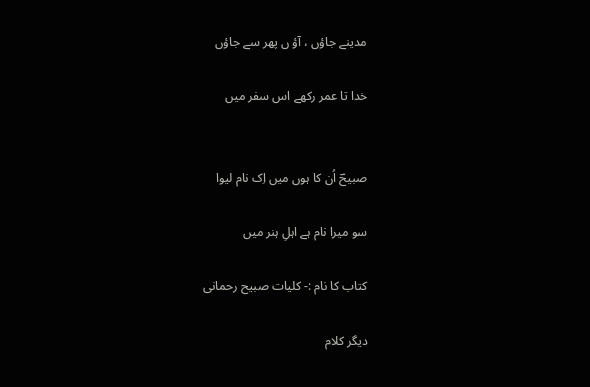مدینے جاؤں ، آؤ ں پھر سے جاؤں

خدا تا عمر رکھے اس سفر میں


صبیحؔ اُن کا ہوں میں اِک نام لیوا

سو میرا نام ہے اہلِ ہنر میں

کتاب کا نام :- کلیات صبیح رحمانی

دیگر کلام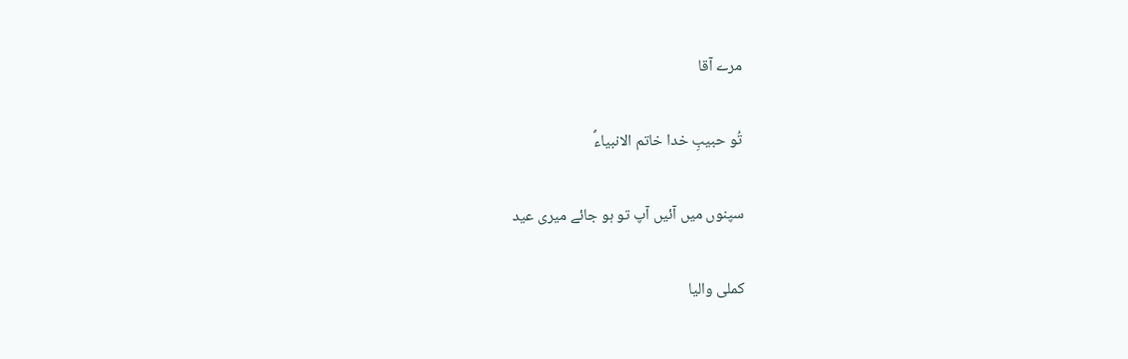مرے آقا

تُو حبیبِ خدا خاتم الانبیاءؐ

سپنوں میں آئیں آپ تو ہو جائے میری عید

کملی والیا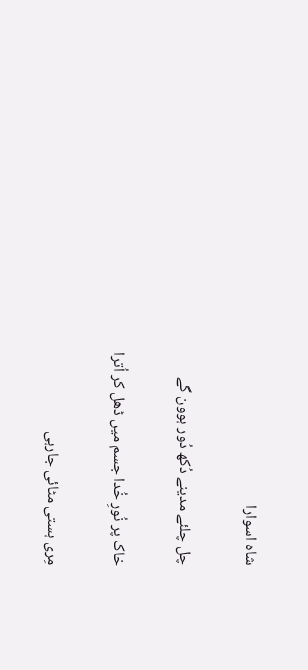شاه اسوارا

چل چلئے مدینے دُکھ دُور ہوون گے

خاک پر نُورِ خُدا جسم میں ڈھل کر اُترا

مِری ہستی مٹائی جارہی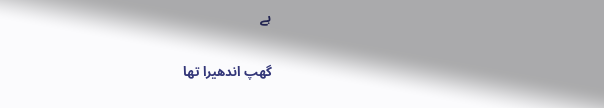ہے

گھپ اندھیرا تھا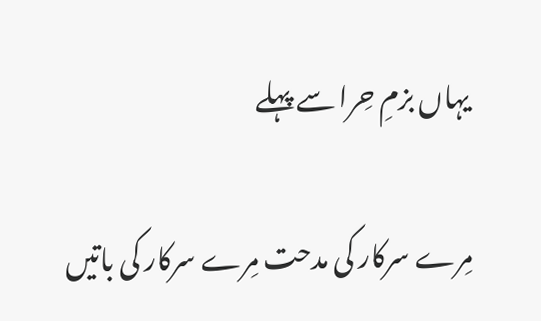یہاں بزمِ حِرا سے پہلے

مِرے سرکار کی مدحت مِرے سرکار کی باتیں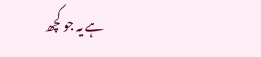ہے یہ جو کچھ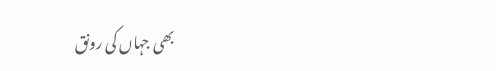بھی جہاں کی رونق